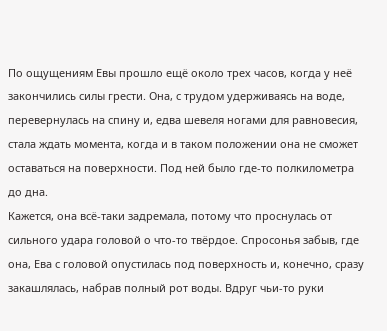По ощущениям Евы прошло ещё около трех часов, когда у неё закончились силы грести. Она, с трудом удерживаясь на воде, перевернулась на спину и, едва шевеля ногами для равновесия, стала ждать момента, когда и в таком положении она не сможет оставаться на поверхности. Под ней было где-то полкилометра до дна.
Кажется, она всё-таки задремала, потому что проснулась от сильного удара головой о что-то твёрдое. Спросонья забыв, где она, Ева с головой опустилась под поверхность и, конечно, сразу закашлялась, набрав полный рот воды. Вдруг чьи-то руки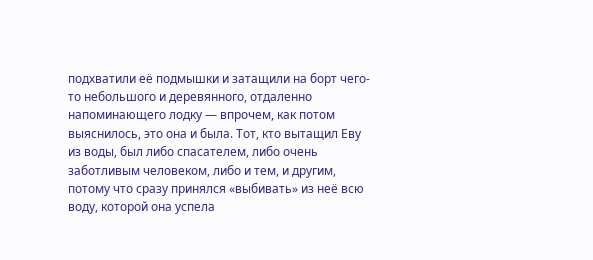подхватили её подмышки и затащили на борт чего-то небольшого и деревянного, отдаленно напоминающего лодку — впрочем, как потом выяснилось, это она и была. Тот, кто вытащил Еву из воды, был либо спасателем, либо очень заботливым человеком, либо и тем, и другим, потому что сразу принялся «выбивать» из неё всю воду, которой она успела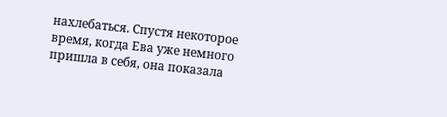нахлебаться. Спустя некоторое время, когда Ева уже немного пришла в себя, она показала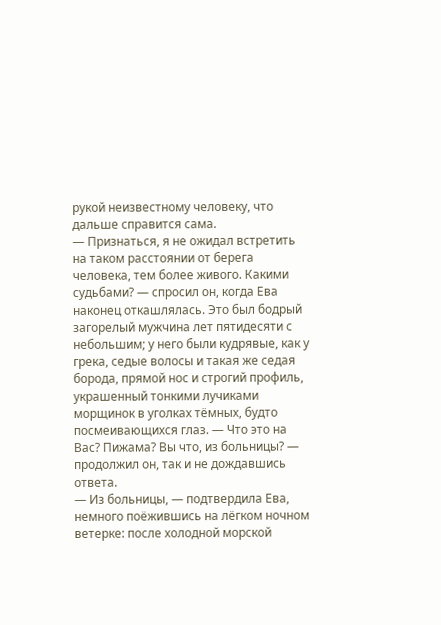рукой неизвестному человеку, что дальше справится сама.
— Признаться, я не ожидал встретить на таком расстоянии от берега человека, тем более живого. Какими судьбами? — спросил он, когда Ева наконец откашлялась. Это был бодрый загорелый мужчина лет пятидесяти с небольшим; у него были кудрявые, как у грека, седые волосы и такая же седая борода, прямой нос и строгий профиль, украшенный тонкими лучиками морщинок в уголках тёмных, будто посмеивающихся глаз. — Что это на Вас? Пижама? Вы что, из больницы? — продолжил он, так и не дождавшись ответа.
— Из больницы, — подтвердила Ева, немного поёжившись на лёгком ночном ветерке: после холодной морской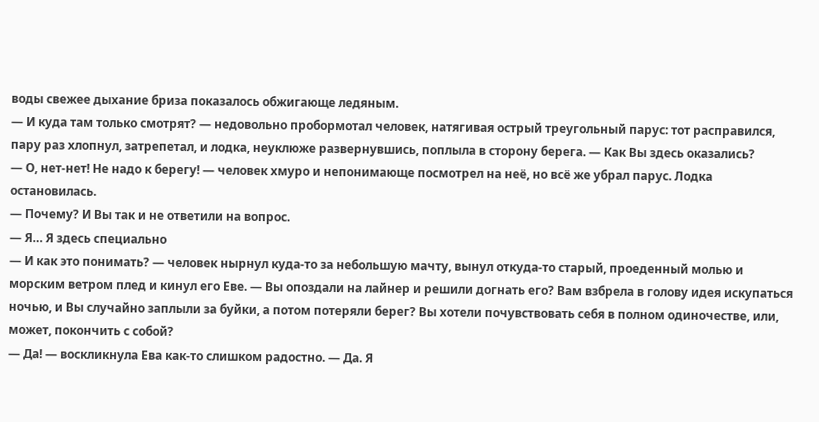воды свежее дыхание бриза показалось обжигающе ледяным.
— И куда там только смотрят? — недовольно пробормотал человек, натягивая острый треугольный парус: тот расправился, пару раз хлопнул, затрепетал, и лодка, неуклюже развернувшись, поплыла в сторону берега. — Как Вы здесь оказались?
— О, нет-нет! Не надо к берегу! — человек хмуро и непонимающе посмотрел на неё, но всё же убрал парус. Лодка остановилась.
— Почему? И Вы так и не ответили на вопрос.
— Я… Я здесь специально
— И как это понимать? — человек нырнул куда-то за небольшую мачту, вынул откуда-то старый, проеденный молью и морским ветром плед и кинул его Еве. — Вы опоздали на лайнер и решили догнать его? Вам взбрела в голову идея искупаться ночью, и Вы случайно заплыли за буйки, а потом потеряли берег? Вы хотели почувствовать себя в полном одиночестве, или, может, покончить с собой?
— Да! — воскликнула Ева как-то слишком радостно. — Да. Я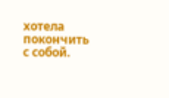хотела покончить с собой.